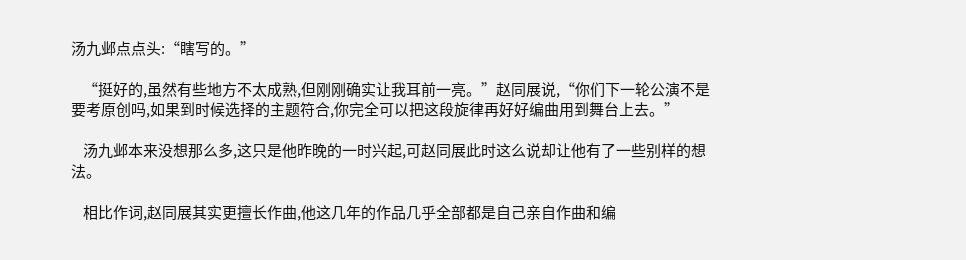汤九邺点点头:“瞎写的。”

    “挺好的,虽然有些地方不太成熟,但刚刚确实让我耳前一亮。”赵同展说,“你们下一轮公演不是要考原创吗,如果到时候选择的主题符合,你完全可以把这段旋律再好好编曲用到舞台上去。”

    汤九邺本来没想那么多,这只是他昨晚的一时兴起,可赵同展此时这么说却让他有了一些别样的想法。

    相比作词,赵同展其实更擅长作曲,他这几年的作品几乎全部都是自己亲自作曲和编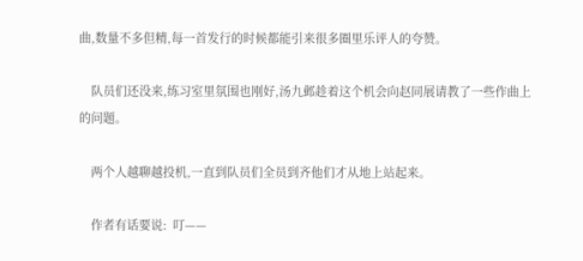曲,数量不多但精,每一首发行的时候都能引来很多圈里乐评人的夸赞。

    队员们还没来,练习室里氛围也刚好,汤九邺趁着这个机会向赵同展请教了一些作曲上的问题。

    两个人越聊越投机,一直到队员们全员到齐他们才从地上站起来。

    作者有话要说:  叮——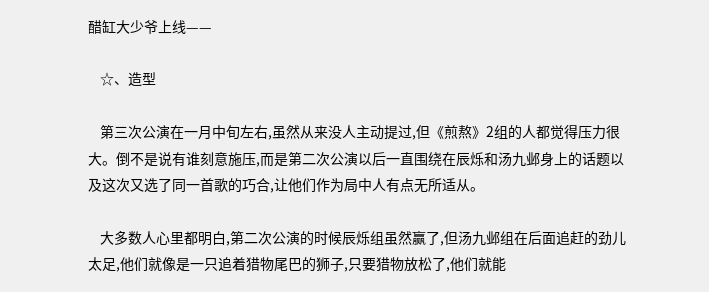醋缸大少爷上线——

    ☆、造型

    第三次公演在一月中旬左右,虽然从来没人主动提过,但《煎熬》2组的人都觉得压力很大。倒不是说有谁刻意施压,而是第二次公演以后一直围绕在辰烁和汤九邺身上的话题以及这次又选了同一首歌的巧合,让他们作为局中人有点无所适从。

    大多数人心里都明白,第二次公演的时候辰烁组虽然赢了,但汤九邺组在后面追赶的劲儿太足,他们就像是一只追着猎物尾巴的狮子,只要猎物放松了,他们就能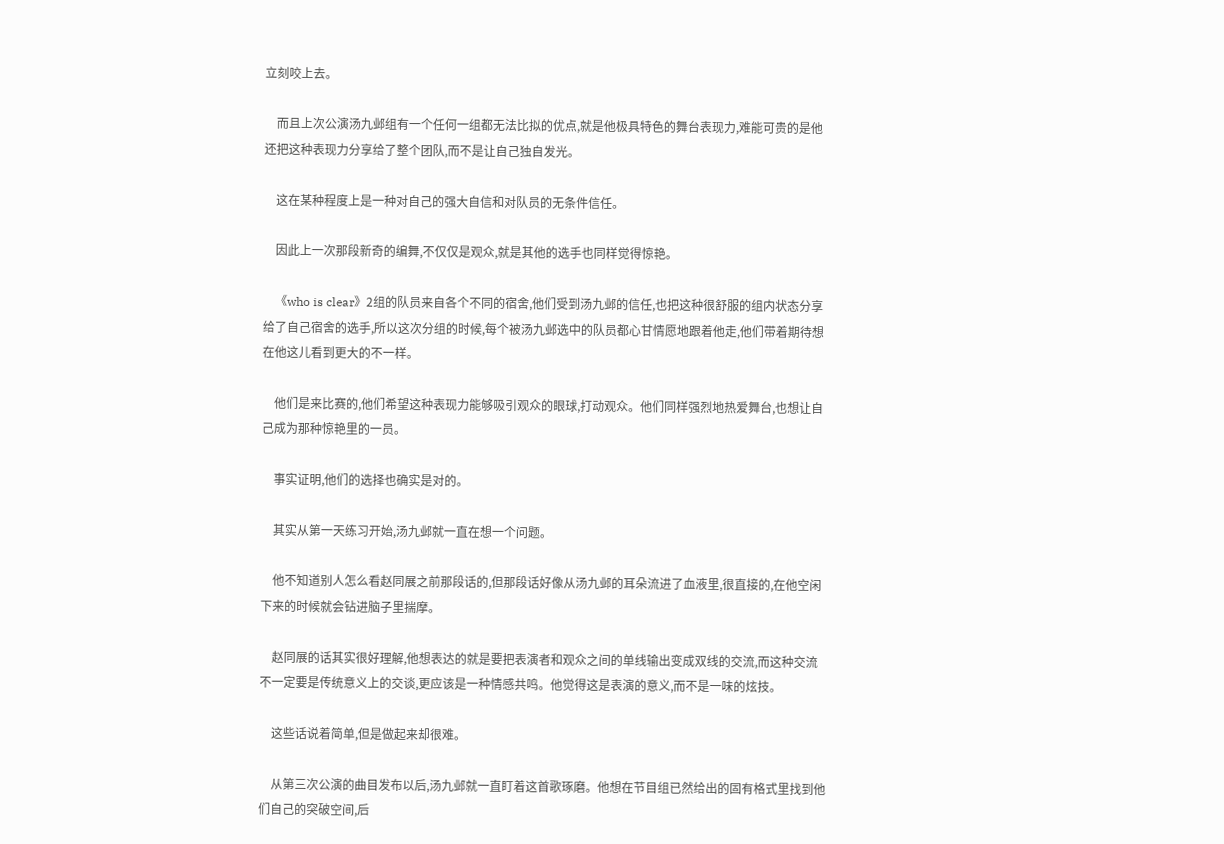立刻咬上去。

    而且上次公演汤九邺组有一个任何一组都无法比拟的优点,就是他极具特色的舞台表现力,难能可贵的是他还把这种表现力分享给了整个团队,而不是让自己独自发光。

    这在某种程度上是一种对自己的强大自信和对队员的无条件信任。

    因此上一次那段新奇的编舞,不仅仅是观众,就是其他的选手也同样觉得惊艳。

    《who is clear》2组的队员来自各个不同的宿舍,他们受到汤九邺的信任,也把这种很舒服的组内状态分享给了自己宿舍的选手,所以这次分组的时候,每个被汤九邺选中的队员都心甘情愿地跟着他走,他们带着期待想在他这儿看到更大的不一样。

    他们是来比赛的,他们希望这种表现力能够吸引观众的眼球,打动观众。他们同样强烈地热爱舞台,也想让自己成为那种惊艳里的一员。

    事实证明,他们的选择也确实是对的。

    其实从第一天练习开始,汤九邺就一直在想一个问题。

    他不知道别人怎么看赵同展之前那段话的,但那段话好像从汤九邺的耳朵流进了血液里,很直接的,在他空闲下来的时候就会钻进脑子里揣摩。

    赵同展的话其实很好理解,他想表达的就是要把表演者和观众之间的单线输出变成双线的交流,而这种交流不一定要是传统意义上的交谈,更应该是一种情感共鸣。他觉得这是表演的意义,而不是一味的炫技。

    这些话说着简单,但是做起来却很难。

    从第三次公演的曲目发布以后,汤九邺就一直盯着这首歌琢磨。他想在节目组已然给出的固有格式里找到他们自己的突破空间,后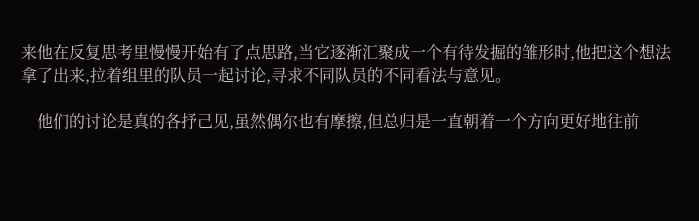来他在反复思考里慢慢开始有了点思路,当它逐渐汇聚成一个有待发掘的雏形时,他把这个想法拿了出来,拉着组里的队员一起讨论,寻求不同队员的不同看法与意见。

    他们的讨论是真的各抒己见,虽然偶尔也有摩擦,但总归是一直朝着一个方向更好地往前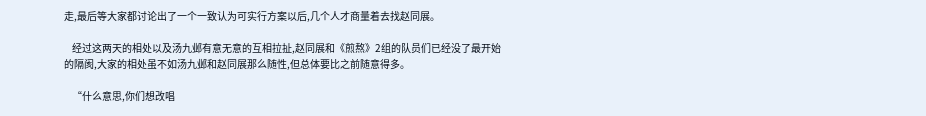走,最后等大家都讨论出了一个一致认为可实行方案以后,几个人才商量着去找赵同展。

    经过这两天的相处以及汤九邺有意无意的互相拉扯,赵同展和《煎熬》2组的队员们已经没了最开始的隔阂,大家的相处虽不如汤九邺和赵同展那么随性,但总体要比之前随意得多。

    “什么意思,你们想改唱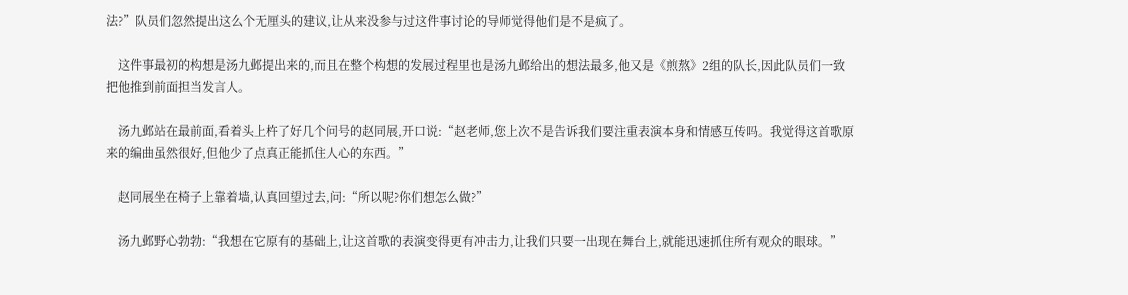法?”队员们忽然提出这么个无厘头的建议,让从来没参与过这件事讨论的导师觉得他们是不是疯了。

    这件事最初的构想是汤九邺提出来的,而且在整个构想的发展过程里也是汤九邺给出的想法最多,他又是《煎熬》2组的队长,因此队员们一致把他推到前面担当发言人。

    汤九邺站在最前面,看着头上杵了好几个问号的赵同展,开口说:“赵老师,您上次不是告诉我们要注重表演本身和情感互传吗。我觉得这首歌原来的编曲虽然很好,但他少了点真正能抓住人心的东西。”

    赵同展坐在椅子上靠着墙,认真回望过去,问:“所以呢?你们想怎么做?”

    汤九邺野心勃勃:“我想在它原有的基础上,让这首歌的表演变得更有冲击力,让我们只要一出现在舞台上,就能迅速抓住所有观众的眼球。”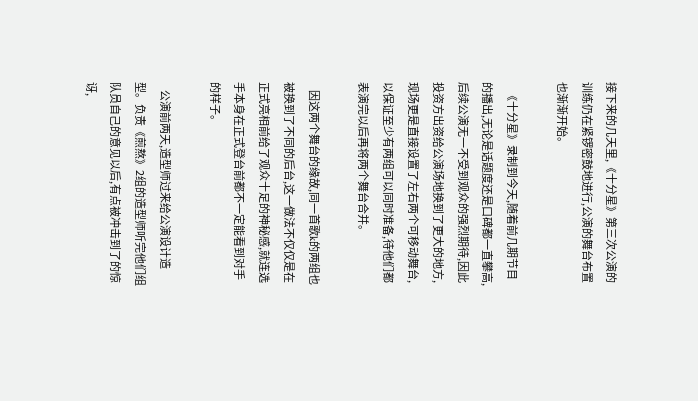接下来的几天里,《十分星》第三次公演的训练仍在紧锣密鼓地进行,公演的舞台布置也渐渐开始。

    《十分星》录制到今天,随着前几期节目的播出,无论是话题度还是口碑都一直攀高,后续公演无一不受到观众的强烈期待,因此投资方出资给公演场地换到了更大的地方,现场更是直接设置了左右两个可移动舞台,以保证至少有两组可以同时准备,待他们都表演完以后再将两个舞台合并。

    因这两个舞台的缘故,同一首歌k的两组也被换到了不同的后台,这一做法不仅仅是在正式亮相前给了观众十足的神秘感,就连选手本身在正式登台前都不一定能看到对手的样子。

    公演前两天,造型师过来给公演设计造型。负责《煎熬》2组的造型师听完他们组队员自己的意见以后,有点被冲击到了的惊讶,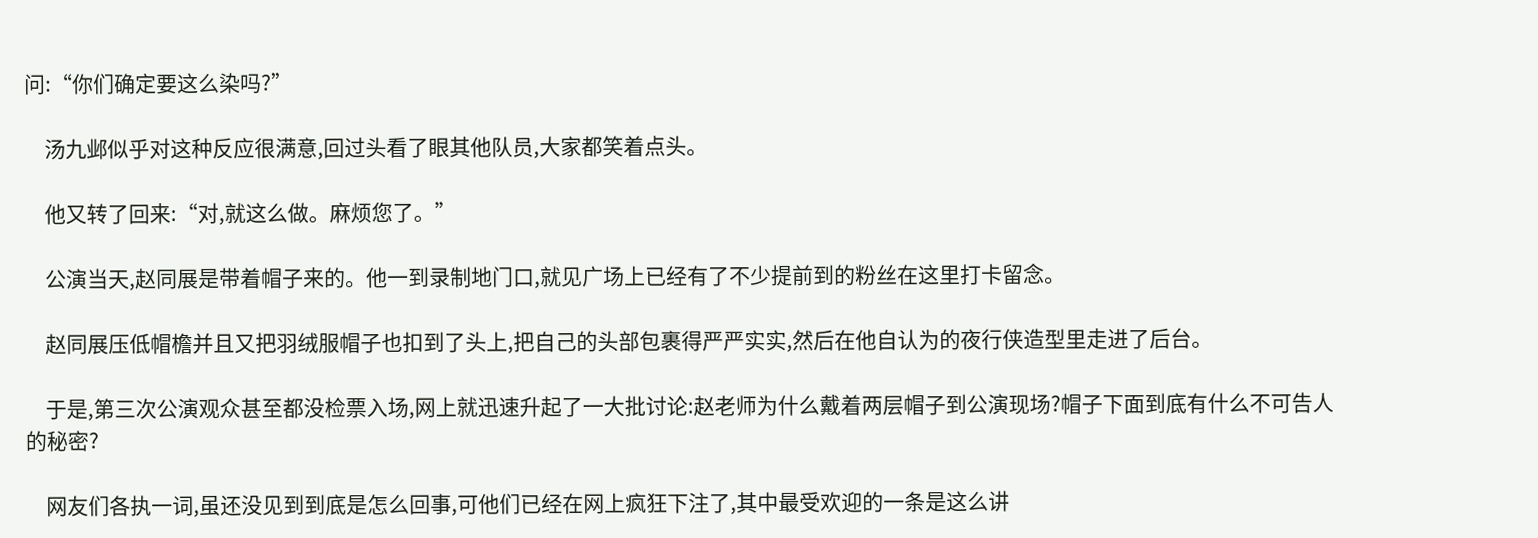问:“你们确定要这么染吗?”

    汤九邺似乎对这种反应很满意,回过头看了眼其他队员,大家都笑着点头。

    他又转了回来:“对,就这么做。麻烦您了。”

    公演当天,赵同展是带着帽子来的。他一到录制地门口,就见广场上已经有了不少提前到的粉丝在这里打卡留念。

    赵同展压低帽檐并且又把羽绒服帽子也扣到了头上,把自己的头部包裹得严严实实,然后在他自认为的夜行侠造型里走进了后台。

    于是,第三次公演观众甚至都没检票入场,网上就迅速升起了一大批讨论:赵老师为什么戴着两层帽子到公演现场?帽子下面到底有什么不可告人的秘密?

    网友们各执一词,虽还没见到到底是怎么回事,可他们已经在网上疯狂下注了,其中最受欢迎的一条是这么讲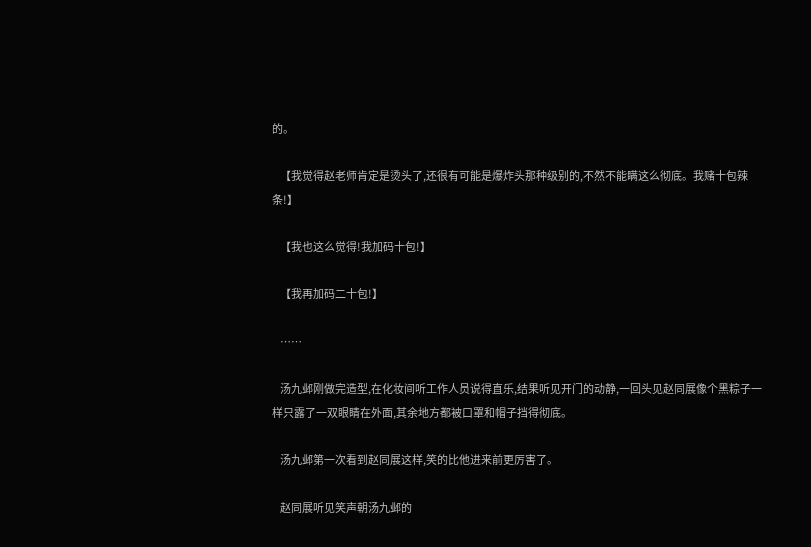的。

    【我觉得赵老师肯定是烫头了,还很有可能是爆炸头那种级别的,不然不能瞒这么彻底。我赌十包辣条!】

    【我也这么觉得!我加码十包!】

    【我再加码二十包!】

    ……

    汤九邺刚做完造型,在化妆间听工作人员说得直乐,结果听见开门的动静,一回头见赵同展像个黑粽子一样只露了一双眼睛在外面,其余地方都被口罩和帽子挡得彻底。

    汤九邺第一次看到赵同展这样,笑的比他进来前更厉害了。

    赵同展听见笑声朝汤九邺的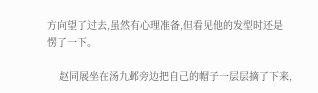方向望了过去,虽然有心理准备,但看见他的发型时还是愣了一下。

    赵同展坐在汤九邺旁边把自己的帽子一层层摘了下来,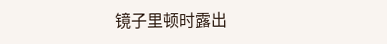镜子里顿时露出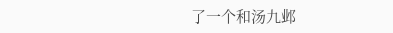了一个和汤九邺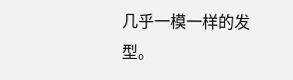几乎一模一样的发型。